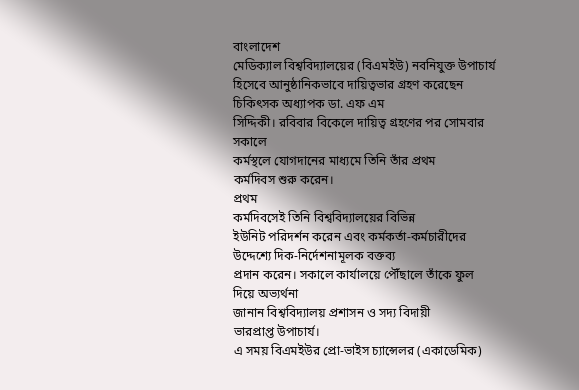বাংলাদেশ
মেডিক্যাল বিশ্ববিদ্যালয়ের (বিএমইউ) নবনিযুক্ত উপাচার্য হিসেবে আনুষ্ঠানিকভাবে দায়িত্বভার গ্রহণ করেছেন চিকিৎসক অধ্যাপক ডা. এফ এম
সিদ্দিকী। রবিবার বিকেলে দায়িত্ব গ্রহণের পর সোমবার সকালে
কর্মস্থলে যোগদানের মাধ্যমে তিনি তাঁর প্রথম
কর্মদিবস শুরু করেন।
প্রথম
কর্মদিবসেই তিনি বিশ্ববিদ্যালয়ের বিভিন্ন
ইউনিট পরিদর্শন করেন এবং কর্মকর্তা-কর্মচারীদের উদ্দেশ্যে দিক-নির্দেশনামূলক বক্তব্য
প্রদান করেন। সকালে কার্যালয়ে পৌঁছালে তাঁকে ফুল দিয়ে অভ্যর্থনা
জানান বিশ্ববিদ্যালয় প্রশাসন ও সদ্য বিদায়ী
ভারপ্রাপ্ত উপাচার্য।
এ সময় বিএমইউর প্রো-ভাইস চ্যান্সেলর (একাডেমিক)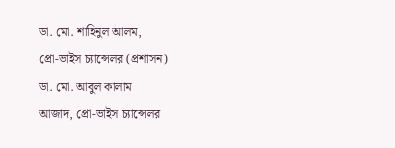ডা. মো. শাহিনুল আলম,
প্রো-ভাইস চ্যান্সেলর (প্রশাসন)
ডা. মো. আবুল কালাম
আজাদ, প্রো-ভাইস চ্যান্সেলর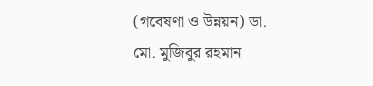(গবেষণা ও উন্নয়ন) ডা.
মো. মুজিবুর রহমান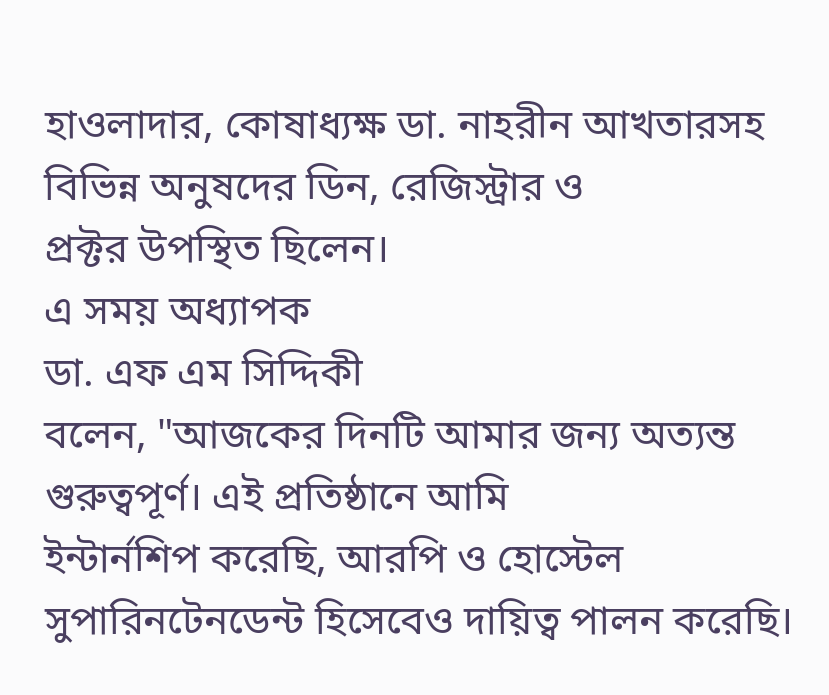হাওলাদার, কোষাধ্যক্ষ ডা. নাহরীন আখতারসহ
বিভিন্ন অনুষদের ডিন, রেজিস্ট্রার ও
প্রক্টর উপস্থিত ছিলেন।
এ সময় অধ্যাপক
ডা. এফ এম সিদ্দিকী
বলেন, "আজকের দিনটি আমার জন্য অত্যন্ত
গুরুত্বপূর্ণ। এই প্রতিষ্ঠানে আমি
ইন্টার্নশিপ করেছি, আরপি ও হোস্টেল
সুপারিনটেনডেন্ট হিসেবেও দায়িত্ব পালন করেছি।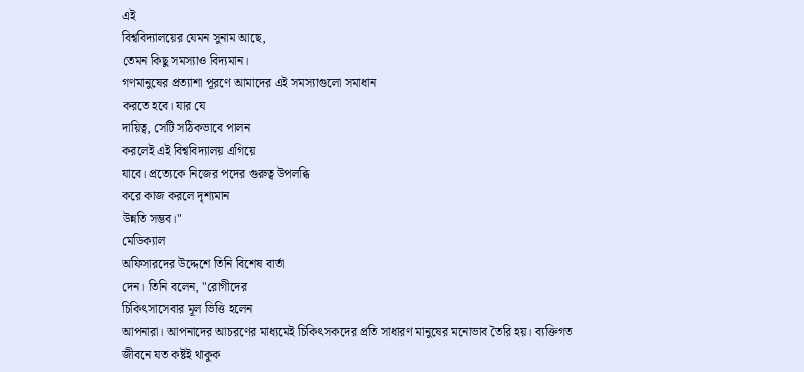এই
বিশ্ববিদ্যালয়ের যেমন সুনাম আছে,
তেমন কিছু সমস্যাও বিদ্যমান।
গণমানুষের প্রত্যাশা পূরণে আমাদের এই সমস্যাগুলো সমাধান
করতে হবে। যার যে
দায়িত্ব, সেটি সঠিকভাবে পালন
করলেই এই বিশ্ববিদ্যালয় এগিয়ে
যাবে। প্রত্যেকে নিজের পদের গুরুত্ব উপলব্ধি
করে কাজ করলে দৃশ্যমান
উন্নতি সম্ভব।"
মেডিক্যাল
অফিসারদের উদ্দেশে তিনি বিশেষ বার্তা
দেন। তিনি বলেন, "রোগীদের
চিকিৎসাসেবার মূল ভিত্তি হলেন
আপনারা। আপনাদের আচরণের মাধ্যমেই চিকিৎসকদের প্রতি সাধারণ মানুষের মনোভাব তৈরি হয়। ব্যক্তিগত
জীবনে যত কষ্টই থাকুক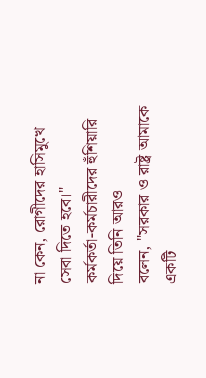না কেন, রোগীদের হাসিমুখে
সেবা দিতে হবে।"
কর্মকর্তা-কর্মচারীদের হুঁশিয়ারি দিয়ে তিনি আরও
বলেন, "সরকার ও রাষ্ট্র আমাকে
একটি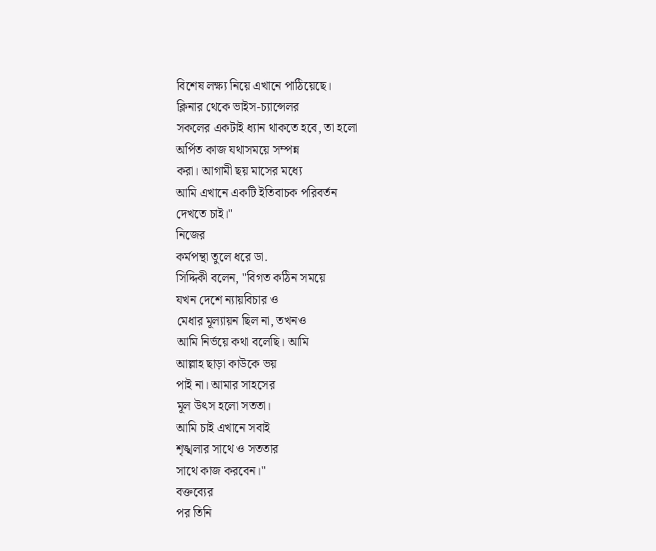বিশেষ লক্ষ্য নিয়ে এখানে পাঠিয়েছে।
ক্লিনার থেকে ভাইস-চ্যান্সেলর
সকলের একটাই ধ্যান থাকতে হবে, তা হলো
অর্পিত কাজ যথাসময়ে সম্পন্ন
করা। আগামী ছয় মাসের মধ্যে
আমি এখানে একটি ইতিবাচক পরিবর্তন
দেখতে চাই।"
নিজের
কর্মপন্থা তুলে ধরে ডা.
সিদ্দিকী বলেন, "বিগত কঠিন সময়ে
যখন দেশে ন্যায়বিচার ও
মেধার মূল্যায়ন ছিল না, তখনও
আমি নির্ভয়ে কথা বলেছি। আমি
আল্লাহ ছাড়া কাউকে ভয়
পাই না। আমার সাহসের
মূল উৎস হলো সততা।
আমি চাই এখানে সবাই
শৃঙ্খলার সাথে ও সততার
সাথে কাজ করবেন।"
বক্তব্যের
পর তিনি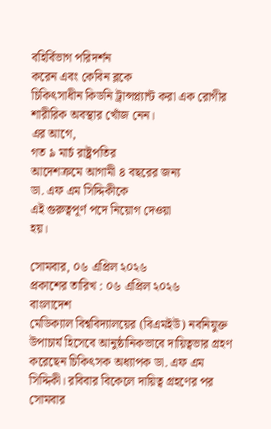বহির্বিভাগ পরিদর্শন
করেন এবং কেবিন ব্লকে
চিকিৎসাধীন কিডনি ট্রান্সপ্ল্যান্ট করা এক রোগীর
শারীরিক অবস্থার খোঁজ নেন।
এর আগে,
গত ৯ মার্চ রাষ্ট্রপতির
আদেশক্রমে আগামী ৪ বছরের জন্য
ডা. এফ এম সিদ্দিকীকে
এই গুরুত্বপূর্ণ পদে নিয়োগ দেওয়া
হয়।

সোমবার, ০৬ এপ্রিল ২০২৬
প্রকাশের তারিখ : ০৬ এপ্রিল ২০২৬
বাংলাদেশ
মেডিক্যাল বিশ্ববিদ্যালয়ের (বিএমইউ) নবনিযুক্ত উপাচার্য হিসেবে আনুষ্ঠানিকভাবে দায়িত্বভার গ্রহণ করেছেন চিকিৎসক অধ্যাপক ডা. এফ এম
সিদ্দিকী। রবিবার বিকেলে দায়িত্ব গ্রহণের পর সোমবার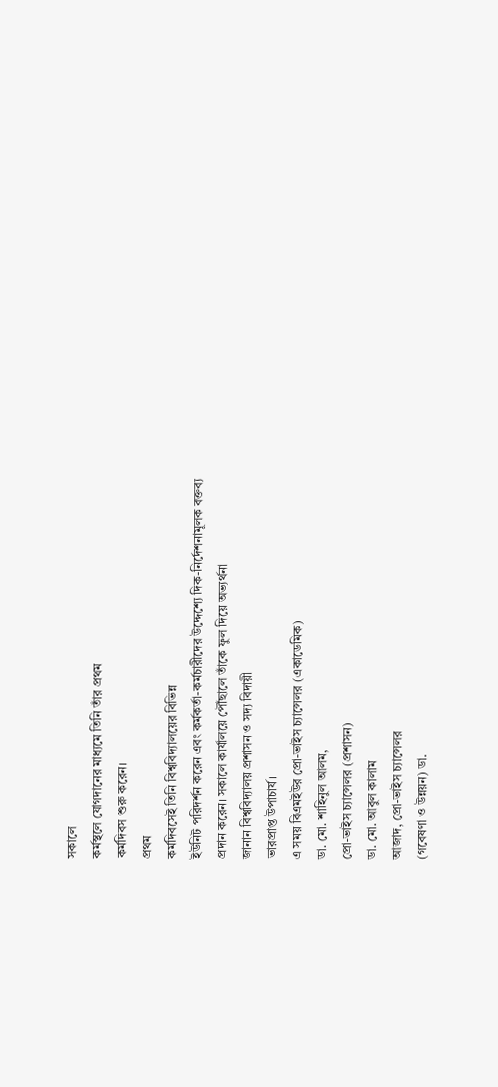সকালে
কর্মস্থলে যোগদানের মাধ্যমে তিনি তাঁর প্রথম
কর্মদিবস শুরু করেন।
প্রথম
কর্মদিবসেই তিনি বিশ্ববিদ্যালয়ের বিভিন্ন
ইউনিট পরিদর্শন করেন এবং কর্মকর্তা-কর্মচারীদের উদ্দেশ্যে দিক-নির্দেশনামূলক বক্তব্য
প্রদান করেন। সকালে কার্যালয়ে পৌঁছালে তাঁকে ফুল দিয়ে অভ্যর্থনা
জানান বিশ্ববিদ্যালয় প্রশাসন ও সদ্য বিদায়ী
ভারপ্রাপ্ত উপাচার্য।
এ সময় বিএমইউর প্রো-ভাইস চ্যান্সেলর (একাডেমিক)
ডা. মো. শাহিনুল আলম,
প্রো-ভাইস চ্যান্সেলর (প্রশাসন)
ডা. মো. আবুল কালাম
আজাদ, প্রো-ভাইস চ্যান্সেলর
(গবেষণা ও উন্নয়ন) ডা.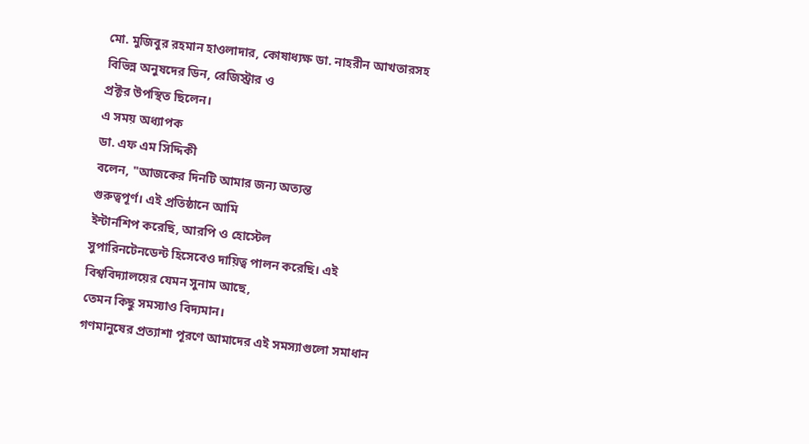মো. মুজিবুর রহমান হাওলাদার, কোষাধ্যক্ষ ডা. নাহরীন আখতারসহ
বিভিন্ন অনুষদের ডিন, রেজিস্ট্রার ও
প্রক্টর উপস্থিত ছিলেন।
এ সময় অধ্যাপক
ডা. এফ এম সিদ্দিকী
বলেন, "আজকের দিনটি আমার জন্য অত্যন্ত
গুরুত্বপূর্ণ। এই প্রতিষ্ঠানে আমি
ইন্টার্নশিপ করেছি, আরপি ও হোস্টেল
সুপারিনটেনডেন্ট হিসেবেও দায়িত্ব পালন করেছি। এই
বিশ্ববিদ্যালয়ের যেমন সুনাম আছে,
তেমন কিছু সমস্যাও বিদ্যমান।
গণমানুষের প্রত্যাশা পূরণে আমাদের এই সমস্যাগুলো সমাধান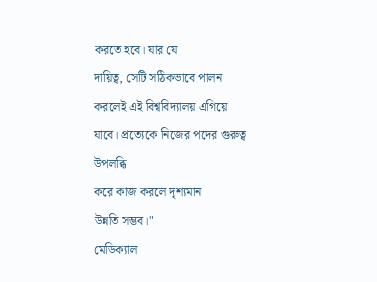করতে হবে। যার যে
দায়িত্ব, সেটি সঠিকভাবে পালন
করলেই এই বিশ্ববিদ্যালয় এগিয়ে
যাবে। প্রত্যেকে নিজের পদের গুরুত্ব উপলব্ধি
করে কাজ করলে দৃশ্যমান
উন্নতি সম্ভব।"
মেডিক্যাল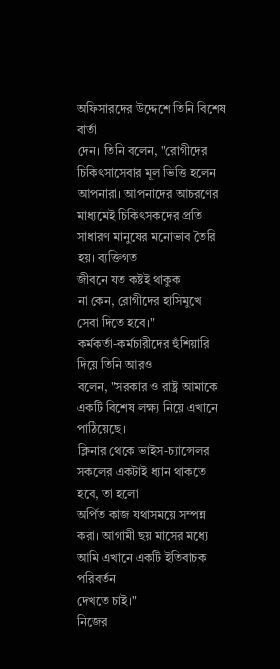অফিসারদের উদ্দেশে তিনি বিশেষ বার্তা
দেন। তিনি বলেন, "রোগীদের
চিকিৎসাসেবার মূল ভিত্তি হলেন
আপনারা। আপনাদের আচরণের মাধ্যমেই চিকিৎসকদের প্রতি সাধারণ মানুষের মনোভাব তৈরি হয়। ব্যক্তিগত
জীবনে যত কষ্টই থাকুক
না কেন, রোগীদের হাসিমুখে
সেবা দিতে হবে।"
কর্মকর্তা-কর্মচারীদের হুঁশিয়ারি দিয়ে তিনি আরও
বলেন, "সরকার ও রাষ্ট্র আমাকে
একটি বিশেষ লক্ষ্য নিয়ে এখানে পাঠিয়েছে।
ক্লিনার থেকে ভাইস-চ্যান্সেলর
সকলের একটাই ধ্যান থাকতে হবে, তা হলো
অর্পিত কাজ যথাসময়ে সম্পন্ন
করা। আগামী ছয় মাসের মধ্যে
আমি এখানে একটি ইতিবাচক পরিবর্তন
দেখতে চাই।"
নিজের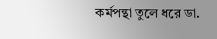কর্মপন্থা তুলে ধরে ডা.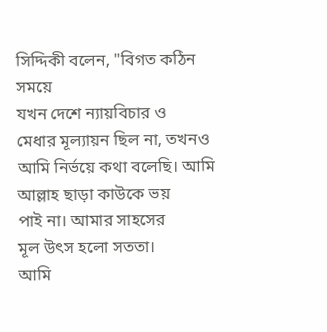সিদ্দিকী বলেন, "বিগত কঠিন সময়ে
যখন দেশে ন্যায়বিচার ও
মেধার মূল্যায়ন ছিল না, তখনও
আমি নির্ভয়ে কথা বলেছি। আমি
আল্লাহ ছাড়া কাউকে ভয়
পাই না। আমার সাহসের
মূল উৎস হলো সততা।
আমি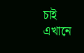চাই এখানে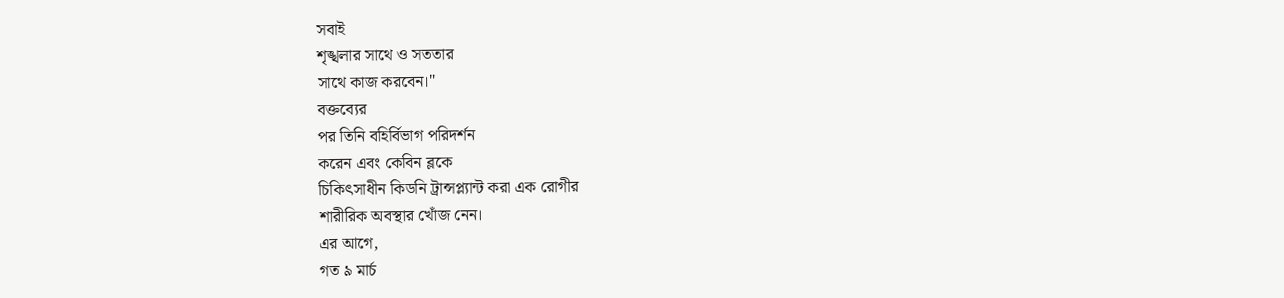সবাই
শৃঙ্খলার সাথে ও সততার
সাথে কাজ করবেন।"
বক্তব্যের
পর তিনি বহির্বিভাগ পরিদর্শন
করেন এবং কেবিন ব্লকে
চিকিৎসাধীন কিডনি ট্রান্সপ্ল্যান্ট করা এক রোগীর
শারীরিক অবস্থার খোঁজ নেন।
এর আগে,
গত ৯ মার্চ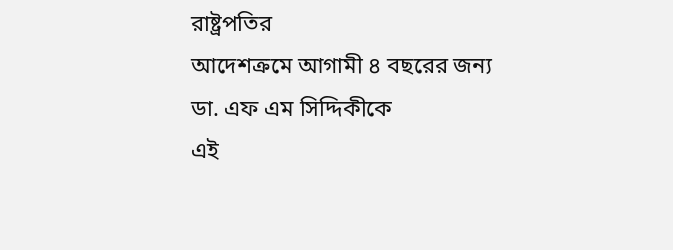রাষ্ট্রপতির
আদেশক্রমে আগামী ৪ বছরের জন্য
ডা. এফ এম সিদ্দিকীকে
এই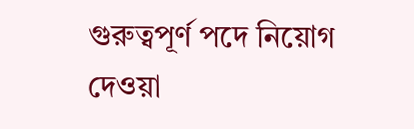গুরুত্বপূর্ণ পদে নিয়োগ দেওয়া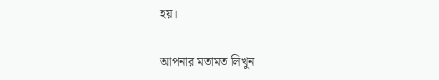হয়।

আপনার মতামত লিখুন